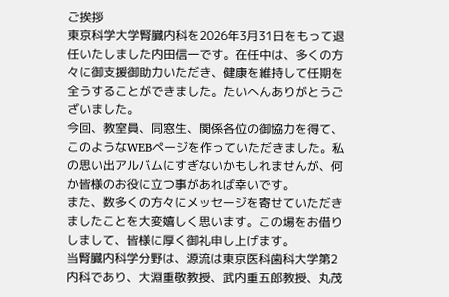ご挨拶
東京科学大学腎臓内科を2026年3月31日をもって退任いたしました内田信一です。在任中は、多くの方々に御支援御助力いただき、健康を維持して任期を全うすることができました。たいへんありがとうございました。
今回、教室員、同窓生、関係各位の御協力を得て、このようなWEBページを作っていただきました。私の思い出アルバムにすぎないかもしれませんが、何か皆様のお役に立つ事があれば幸いです。
また、数多くの方々にメッセージを寄せていただきましたことを大変嬉しく思います。この場をお借りしまして、皆様に厚く御礼申し上げます。
当腎臓内科学分野は、源流は東京医科歯科大学第2内科であり、大淵重敬教授、武内重五郎教授、丸茂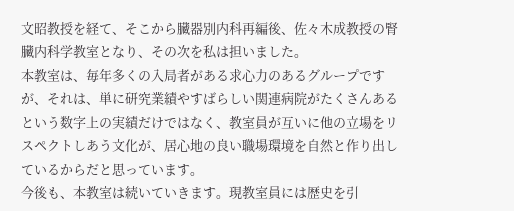文昭教授を経て、そこから臓器別内科再編後、佐々木成教授の腎臓内科学教室となり、その次を私は担いました。
本教室は、毎年多くの入局者がある求心力のあるグループですが、それは、単に研究業績やすばらしい関連病院がたくさんあるという数字上の実績だけではなく、教室員が互いに他の立場をリスペクトしあう文化が、居心地の良い職場環境を自然と作り出しているからだと思っています。
今後も、本教室は続いていきます。現教室員には歴史を引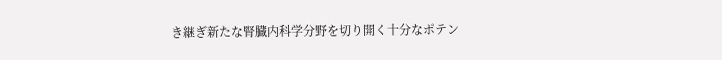き継ぎ新たな腎臓内科学分野を切り開く十分なポテン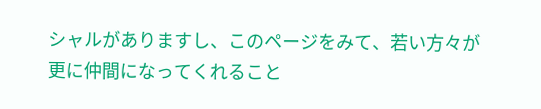シャルがありますし、このページをみて、若い方々が更に仲間になってくれること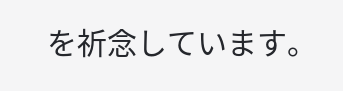を祈念しています。